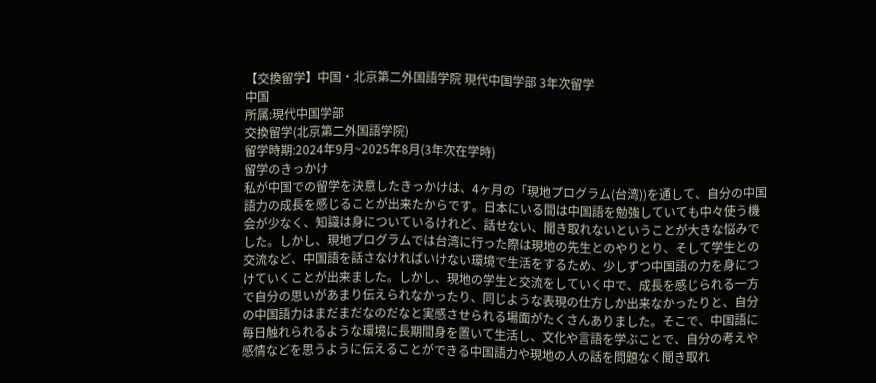【交換留学】中国・北京第二外国語学院 現代中国学部 3年次留学
中国
所属:現代中国学部
交換留学(北京第二外国語学院)
留学時期:2024年9月~2025年8月(3年次在学時)
留学のきっかけ
私が中国での留学を決意したきっかけは、4ヶ月の「現地プログラム(台湾))を通して、自分の中国語力の成長を感じることが出来たからです。日本にいる間は中国語を勉強していても中々使う機会が少なく、知識は身についているけれど、話せない、聞き取れないということが大きな悩みでした。しかし、現地プログラムでは台湾に行った際は現地の先生とのやりとり、そして学生との交流など、中国語を話さなければいけない環境で生活をするため、少しずつ中国語の力を身につけていくことが出来ました。しかし、現地の学生と交流をしていく中で、成長を感じられる一方で自分の思いがあまり伝えられなかったり、同じような表現の仕方しか出来なかったりと、自分の中国語力はまだまだなのだなと実感させられる場面がたくさんありました。そこで、中国語に毎日触れられるような環境に長期間身を置いて生活し、文化や言語を学ぶことで、自分の考えや感情などを思うように伝えることができる中国語力や現地の人の話を問題なく聞き取れ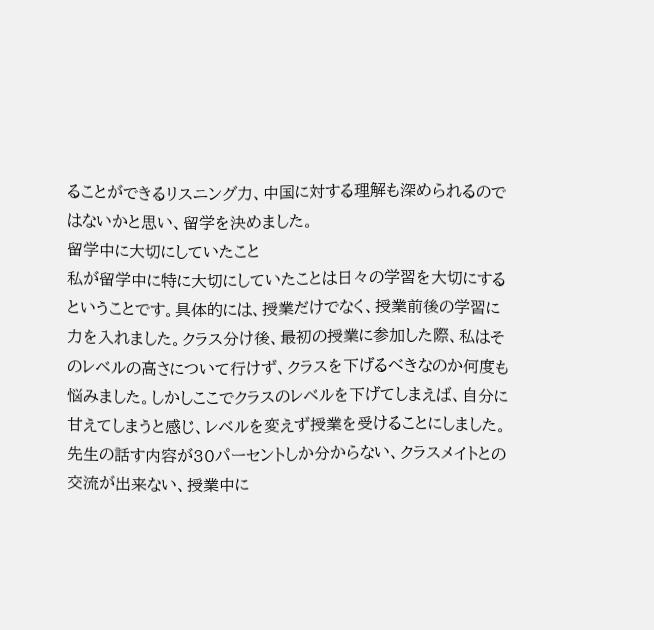ることができるリスニング力、中国に対する理解も深められるのではないかと思い、留学を決めました。
留学中に大切にしていたこと
私が留学中に特に大切にしていたことは日々の学習を大切にするということです。具体的には、授業だけでなく、授業前後の学習に力を入れました。クラス分け後、最初の授業に参加した際、私はそのレベルの高さについて行けず、クラスを下げるべきなのか何度も悩みました。しかしここでクラスのレベルを下げてしまえば、自分に甘えてしまうと感じ、レベルを変えず授業を受けることにしました。先生の話す内容が30パーセントしか分からない、クラスメイトとの交流が出来ない、授業中に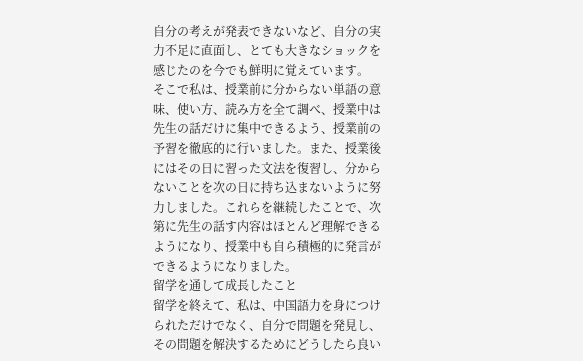自分の考えが発表できないなど、自分の実力不足に直面し、とても大きなショックを感じたのを今でも鮮明に覚えています。
そこで私は、授業前に分からない単語の意味、使い方、読み方を全て調べ、授業中は先生の話だけに集中できるよう、授業前の予習を徹底的に行いました。また、授業後にはその日に習った文法を復習し、分からないことを次の日に持ち込まないように努力しました。これらを継続したことで、次第に先生の話す内容はほとんど理解できるようになり、授業中も自ら積極的に発言ができるようになりました。
留学を通して成長したこと
留学を終えて、私は、中国語力を身につけられただけでなく、自分で問題を発見し、その問題を解決するためにどうしたら良い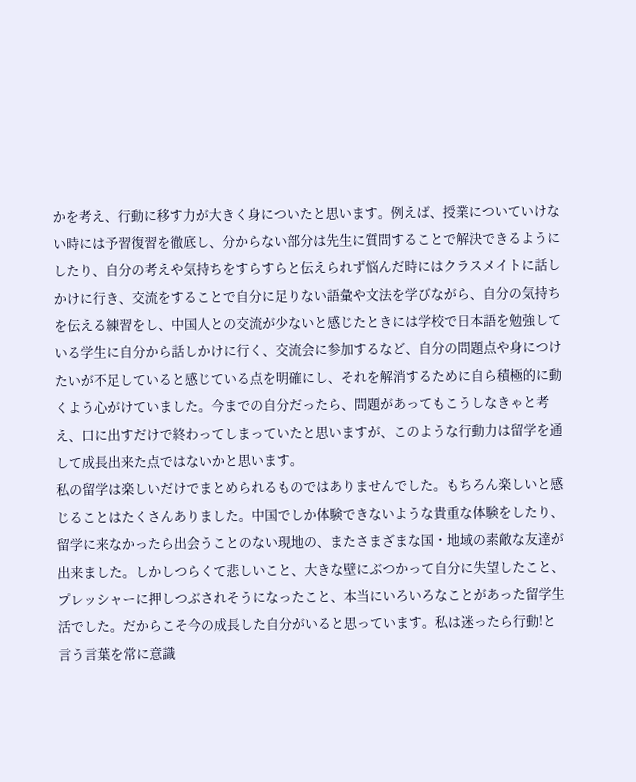かを考え、行動に移す力が大きく身についたと思います。例えば、授業についていけない時には予習復習を徹底し、分からない部分は先生に質問することで解決できるようにしたり、自分の考えや気持ちをすらすらと伝えられず悩んだ時にはクラスメイトに話しかけに行き、交流をすることで自分に足りない語彙や文法を学びながら、自分の気持ちを伝える練習をし、中国人との交流が少ないと感じたときには学校で日本語を勉強している学生に自分から話しかけに行く、交流会に参加するなど、自分の問題点や身につけたいが不足していると感じている点を明確にし、それを解消するために自ら積極的に動くよう心がけていました。今までの自分だったら、問題があってもこうしなきゃと考え、口に出すだけで終わってしまっていたと思いますが、このような行動力は留学を通して成長出来た点ではないかと思います。
私の留学は楽しいだけでまとめられるものではありませんでした。もちろん楽しいと感じることはたくさんありました。中国でしか体験できないような貴重な体験をしたり、留学に来なかったら出会うことのない現地の、またさまざまな国・地域の素敵な友達が出来ました。しかしつらくて悲しいこと、大きな壁にぶつかって自分に失望したこと、プレッシャーに押しつぶされそうになったこと、本当にいろいろなことがあった留学生活でした。だからこそ今の成長した自分がいると思っています。私は迷ったら行動!と言う言葉を常に意識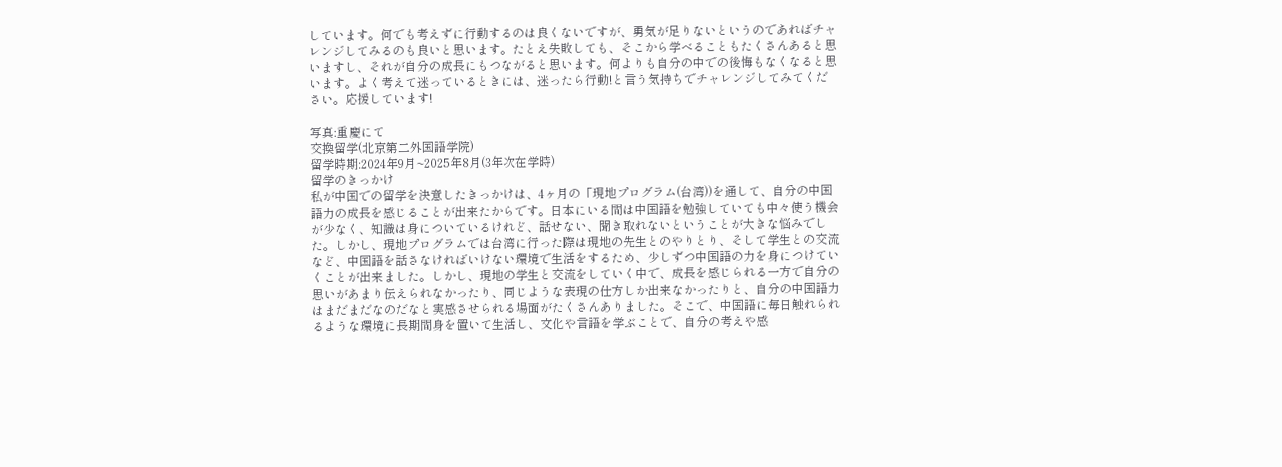しています。何でも考えずに行動するのは良くないですが、勇気が足りないというのであればチャレンジしてみるのも良いと思います。たとえ失敗しても、そこから学べることもたくさんあると思いますし、それが自分の成長にもつながると思います。何よりも自分の中での後悔もなくなると思います。よく考えて迷っているときには、迷ったら行動!と言う気持ちでチャレンジしてみてください。応援しています!

写真:重慶にて
交換留学(北京第二外国語学院)
留学時期:2024年9月~2025年8月(3年次在学時)
留学のきっかけ
私が中国での留学を決意したきっかけは、4ヶ月の「現地プログラム(台湾))を通して、自分の中国語力の成長を感じることが出来たからです。日本にいる間は中国語を勉強していても中々使う機会が少なく、知識は身についているけれど、話せない、聞き取れないということが大きな悩みでした。しかし、現地プログラムでは台湾に行った際は現地の先生とのやりとり、そして学生との交流など、中国語を話さなければいけない環境で生活をするため、少しずつ中国語の力を身につけていくことが出来ました。しかし、現地の学生と交流をしていく中で、成長を感じられる一方で自分の思いがあまり伝えられなかったり、同じような表現の仕方しか出来なかったりと、自分の中国語力はまだまだなのだなと実感させられる場面がたくさんありました。そこで、中国語に毎日触れられるような環境に長期間身を置いて生活し、文化や言語を学ぶことで、自分の考えや感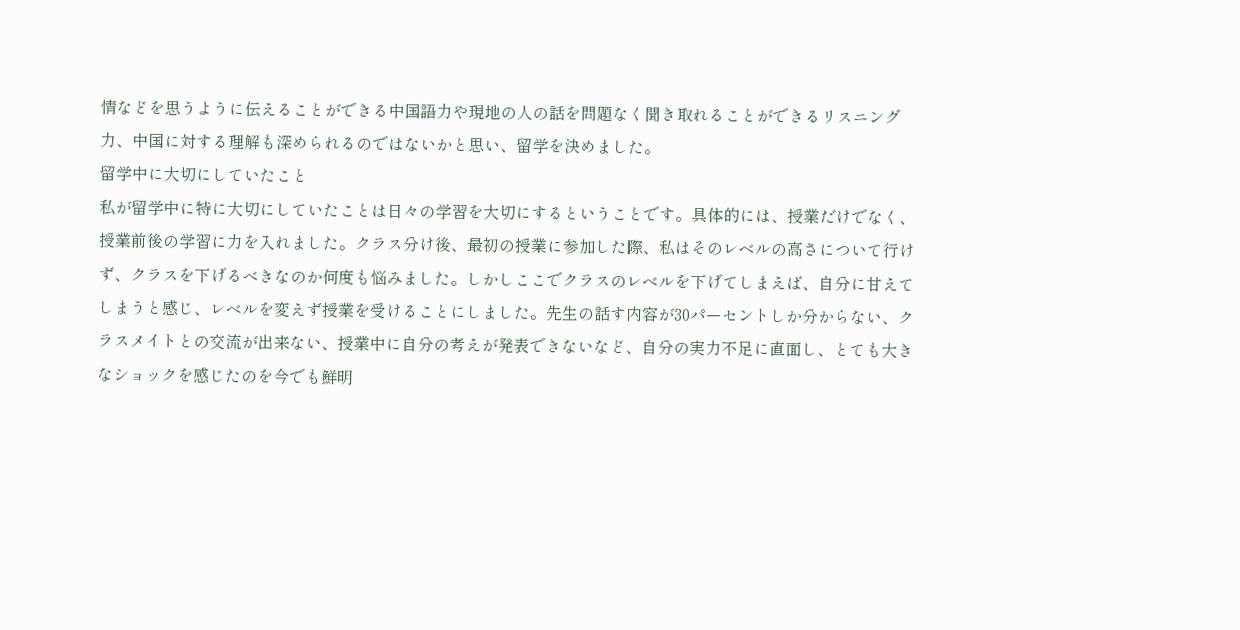情などを思うように伝えることができる中国語力や現地の人の話を問題なく聞き取れることができるリスニング力、中国に対する理解も深められるのではないかと思い、留学を決めました。
留学中に大切にしていたこと
私が留学中に特に大切にしていたことは日々の学習を大切にするということです。具体的には、授業だけでなく、授業前後の学習に力を入れました。クラス分け後、最初の授業に参加した際、私はそのレベルの高さについて行けず、クラスを下げるべきなのか何度も悩みました。しかしここでクラスのレベルを下げてしまえば、自分に甘えてしまうと感じ、レベルを変えず授業を受けることにしました。先生の話す内容が30パーセントしか分からない、クラスメイトとの交流が出来ない、授業中に自分の考えが発表できないなど、自分の実力不足に直面し、とても大きなショックを感じたのを今でも鮮明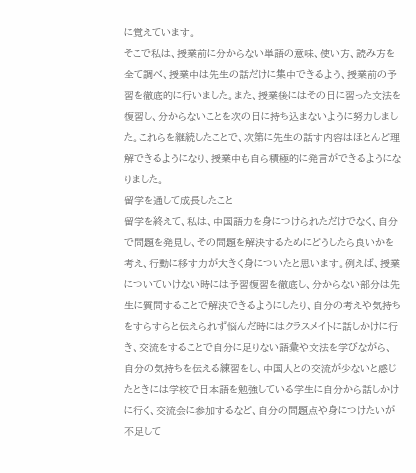に覚えています。
そこで私は、授業前に分からない単語の意味、使い方、読み方を全て調べ、授業中は先生の話だけに集中できるよう、授業前の予習を徹底的に行いました。また、授業後にはその日に習った文法を復習し、分からないことを次の日に持ち込まないように努力しました。これらを継続したことで、次第に先生の話す内容はほとんど理解できるようになり、授業中も自ら積極的に発言ができるようになりました。
留学を通して成長したこと
留学を終えて、私は、中国語力を身につけられただけでなく、自分で問題を発見し、その問題を解決するためにどうしたら良いかを考え、行動に移す力が大きく身についたと思います。例えば、授業についていけない時には予習復習を徹底し、分からない部分は先生に質問することで解決できるようにしたり、自分の考えや気持ちをすらすらと伝えられず悩んだ時にはクラスメイトに話しかけに行き、交流をすることで自分に足りない語彙や文法を学びながら、自分の気持ちを伝える練習をし、中国人との交流が少ないと感じたときには学校で日本語を勉強している学生に自分から話しかけに行く、交流会に参加するなど、自分の問題点や身につけたいが不足して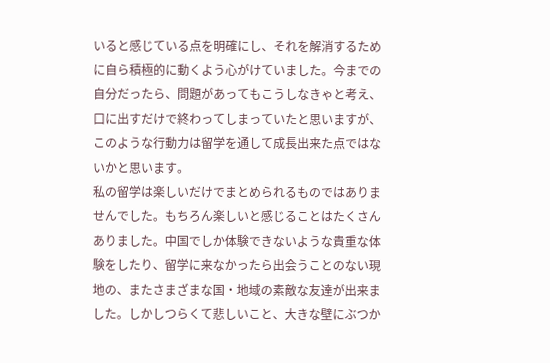いると感じている点を明確にし、それを解消するために自ら積極的に動くよう心がけていました。今までの自分だったら、問題があってもこうしなきゃと考え、口に出すだけで終わってしまっていたと思いますが、このような行動力は留学を通して成長出来た点ではないかと思います。
私の留学は楽しいだけでまとめられるものではありませんでした。もちろん楽しいと感じることはたくさんありました。中国でしか体験できないような貴重な体験をしたり、留学に来なかったら出会うことのない現地の、またさまざまな国・地域の素敵な友達が出来ました。しかしつらくて悲しいこと、大きな壁にぶつか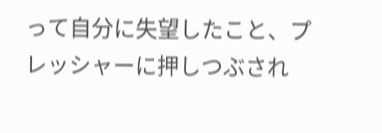って自分に失望したこと、プレッシャーに押しつぶされ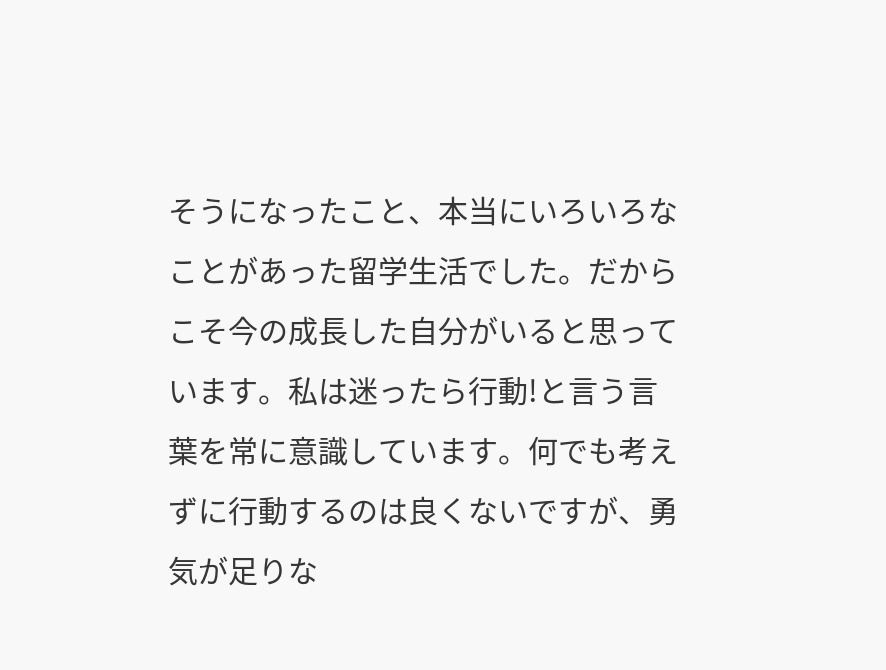そうになったこと、本当にいろいろなことがあった留学生活でした。だからこそ今の成長した自分がいると思っています。私は迷ったら行動!と言う言葉を常に意識しています。何でも考えずに行動するのは良くないですが、勇気が足りな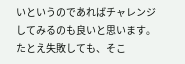いというのであればチャレンジしてみるのも良いと思います。たとえ失敗しても、そこ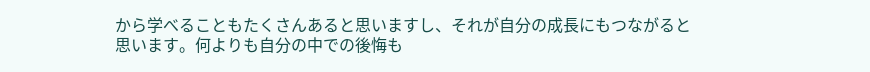から学べることもたくさんあると思いますし、それが自分の成長にもつながると思います。何よりも自分の中での後悔も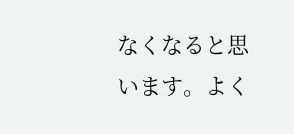なくなると思います。よく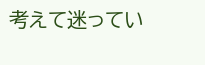考えて迷ってい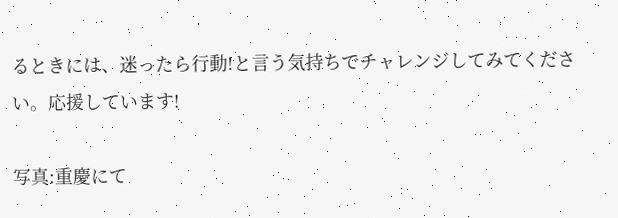るときには、迷ったら行動!と言う気持ちでチャレンジしてみてください。応援しています!

写真:重慶にて